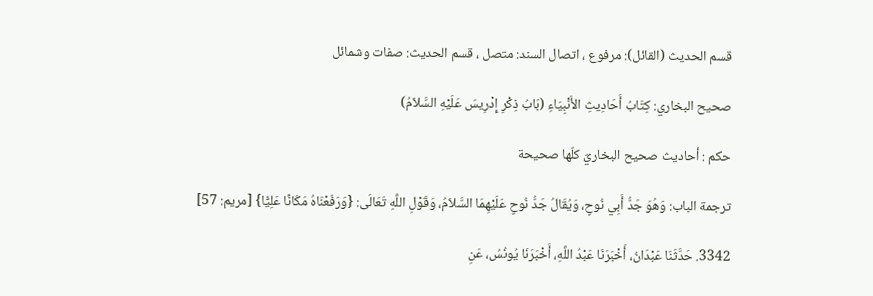قسم الحديث (القائل): مرفوع ، اتصال السند: متصل ، قسم الحديث: صفات وشمائل

صحيح البخاري: كِتَابُ أَحَادِيثِ الأَنْبِيَاءِ (بَابُ ذِكْرِ إِدْرِيسَ عَلَيْهِ السَّلاَمُ)

حکم : أحاديث صحيح البخاريّ كلّها صحيحة

ترجمة الباب: وَهُوَ جَدُّ أَبِي نُوحٍ، وَيُقَالُ جَدُّ نُوحٍ عَلَيْهِمَا السَّلاَمُ، وَقَوْلِ اللَّهِ تَعَالَى: {وَرَفَعْنَاهُ مَكَانًا عَلِيًّا} [مريم: 57]

3342. حَدَّثَنَا عَبْدَانُ، أَخْبَرَنَا عَبْدُ اللَّهِ، أَخْبَرَنَا يُونُسُ، عَنِ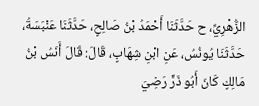الزُّهْرِيِّ، ح حَدَّثَنَا أَحْمَدُ بْنُ صَالِحٍ، حَدَّثَنَا عَنْبَسَةُ، حَدَّثَنَا يُونُسُ، عَنِ ابْنِ شِهَابٍ، قَالَ: قَالَ أَنَسُ بْنُ مَالِكٍ كَانَ أَبُو ذَرٍّ رَضِيَ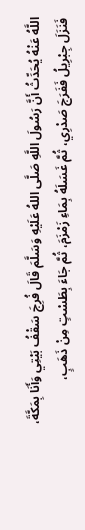اللَّهُ عَنْهُ يُحَدِّثُ أَنَّ رَسُولَ اللَّهِ صَلَّى اللهُ عَلَيْهِ وَسَلَّمَ قَالَ فُرِجَ سَقْفُ بَيْتِي وَأَنَا بِمَكَّةَ، فَنَزَلَ جِبْرِيلُ فَفَرَجَ صَدْرِي، ثُمَّ غَسَلَهُ بِمَاءِ زَمْزَمَ، ثُمَّ جَاءَ بِطَسْتٍ مِنْ ذَهَبٍ،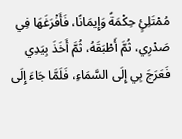مُمْتَلِئٍ حِكْمَةً وَإِيمَانًا، فَأَفْرَغَهَا فِي صَدْرِي، ثُمَّ أَطْبَقَهُ، ثُمَّ أَخَذَ بِيَدِي فَعَرَجَ بِي إِلَى السَّمَاءِ، فَلَمَّا جَاءَ إِلَى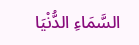السَّمَاءِ الدُّنْيَا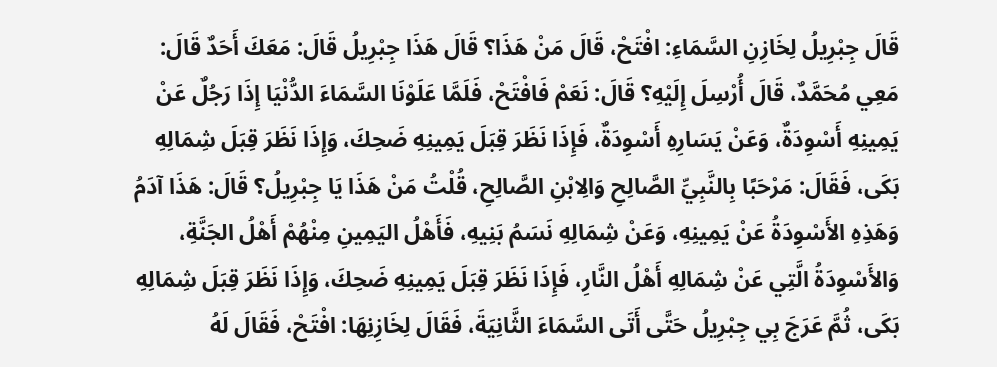قَالَ جِبْرِيلُ لِخَازِنِ السَّمَاءِ: افْتَحْ، قَالَ مَنْ هَذَا؟ قَالَ هَذَا جِبْرِيلُ قَالَ: مَعَكَ أَحَدٌ قَالَ: مَعِي مُحَمَّدٌ، قَالَ أُرْسِلَ إِلَيْهِ؟ قَالَ: نَعَمْ فَافْتَحْ، فَلَمَّا عَلَوْنَا السَّمَاءَ الدُّنْيَا إِذَا رَجُلٌ عَنْ يَمِينِهِ أَسْوِدَةٌ، وَعَنْ يَسَارِهِ أَسْوِدَةٌ، فَإِذَا نَظَرَ قِبَلَ يَمِينِهِ ضَحِكَ، وَإِذَا نَظَرَ قِبَلَ شِمَالِهِ بَكَى، فَقَالَ: مَرْحَبًا بِالنَّبِيِّ الصَّالِحِ وَالِابْنِ الصَّالِحِ، قُلْتُ مَنْ هَذَا يَا جِبْرِيلُ؟ قَالَ: هَذَا آدَمُ وَهَذِهِ الأَسْوِدَةُ عَنْ يَمِينِهِ، وَعَنْ شِمَالِهِ نَسَمُ بَنِيهِ، فَأَهْلُ اليَمِينِ مِنْهُمْ أَهْلُ الجَنَّةِ، وَالأَسْوِدَةُ الَّتِي عَنْ شِمَالِهِ أَهْلُ النَّارِ، فَإِذَا نَظَرَ قِبَلَ يَمِينِهِ ضَحِكَ، وَإِذَا نَظَرَ قِبَلَ شِمَالِهِ بَكَى، ثُمَّ عَرَجَ بِي جِبْرِيلُ حَتَّى أَتَى السَّمَاءَ الثَّانِيَةَ، فَقَالَ لِخَازِنِهَا: افْتَحْ، فَقَالَ لَهُ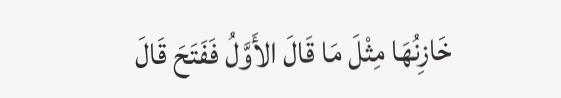خَازِنُهَا مِثْلَ مَا قَالَ الأَوَّلُ فَفَتَحَ قَالَ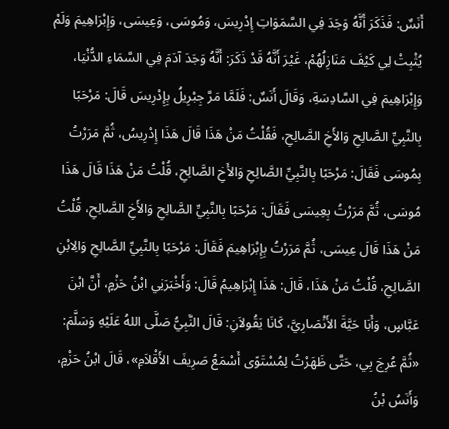أَنَسٌ: فَذَكَرَ أَنَّهُ وَجَدَ فِي السَّمَوَاتِ إِدْرِيسَ، وَمُوسَى، وَعِيسَى، وَإِبْرَاهِيمَ وَلَمْ يُثْبِتْ لِي كَيْفَ مَنَازِلُهُمْ، غَيْرَ أَنَّهُ قَدْ ذَكَرَ: أَنَّهُ وَجَدَ آدَمَ فِي السَّمَاءِ الدُّنْيَا، وَإِبْرَاهِيمَ فِي السَّادِسَةِ، وَقَالَ أَنَسٌ: فَلَمَّا مَرَّ جِبْرِيلُ بِإِدْرِيسَ قَالَ: مَرْحَبًا بِالنَّبِيِّ الصَّالِحِ وَالأَخِ الصَّالِحِ، فَقُلْتُ مَنْ هَذَا قَالَ هَذَا إِدْرِيسُ، ثُمَّ مَرَرْتُ بِمُوسَى فَقَالَ: مَرْحَبًا بِالنَّبِيِّ الصَّالِحِ وَالأَخِ الصَّالِحِ، قُلْتُ مَنْ هَذَا قَالَ هَذَا مُوسَى، ثُمَّ مَرَرْتُ بِعِيسَى فَقَالَ: مَرْحَبًا بِالنَّبِيِّ الصَّالِحِ وَالأَخِ الصَّالِحِ، قُلْتُ مَنْ هَذَا قَالَ عِيسَى، ثُمَّ مَرَرْتُ بِإِبْرَاهِيمَ فَقَالَ: مَرْحَبًا بِالنَّبِيِّ الصَّالِحِ وَالِابْنِ الصَّالِحِ، قُلْتُ مَنْ هَذَا، قَالَ: هَذَا إِبْرَاهِيمُ قَالَ: وَأَخْبَرَنِي ابْنُ حَزْمٍ، أَنَّ ابْنَ عَبَّاسٍ، وَأَبَا حَيَّةَ الأَنْصَارِيَّ، كَانَا يَقُولاَنِ: قَالَ النَّبِيُّ صَلَّى اللهُ عَلَيْهِ وَسَلَّمَ: «ثُمَّ عُرِجَ بِي، حَتَّى ظَهَرْتُ لِمُسْتَوًى أَسْمَعُ صَرِيفَ الأَقْلاَمِ»، قَالَ ابْنُ حَزْمٍ، وَأَنَسُ بْنُ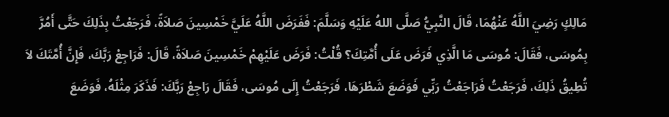مَالِكٍ رَضِيَ اللَّهُ عَنْهُمَا، قَالَ النَّبِيُّ صَلَّى اللهُ عَلَيْهِ وَسَلَّمَ: فَفَرَضَ اللَّهُ عَلَيَّ خَمْسِينَ صَلاَةً، فَرَجَعْتُ بِذَلِكَ حَتَّى أَمُرَّ بِمُوسَى، فَقَالَ: مُوسَى مَا الَّذِي فَرَضَ عَلَى أُمَّتِكَ؟ قُلْتُ: فَرَضَ عَلَيْهِمْ خَمْسِينَ صَلاَةً، قَالَ: فَرَاجِعْ رَبَّكَ، فَإِنَّ أُمَّتَكَ لاَ تُطِيقُ ذَلِكَ، فَرَجَعْتُ فَرَاجَعْتُ رَبِّي فَوَضَعَ شَطْرَهَا، فَرَجَعْتُ إِلَى مُوسَى، فَقَالَ رَاجِعْ رَبَّكَ: فَذَكَرَ مِثْلَهُ، فَوَضَعَ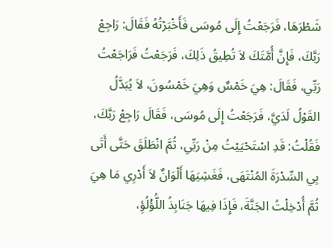شَطْرَهَا، فَرَجَعْتُ إِلَى مُوسَى فَأَخْبَرْتُهُ فَقَالَ: رَاجِعْ رَبَّكَ، فَإِنَّ أُمَّتَكَ لاَ تُطِيقُ ذَلِكَ، فَرَجَعْتُ فَرَاجَعْتُ رَبِّي، فَقَالَ: هِيَ خَمْسٌ وَهِيَ خَمْسُونَ، لاَ يُبَدَّلُ القَوْلُ لَدَيَّ، فَرَجَعْتُ إِلَى مُوسَى، فَقَالَ رَاجِعْ رَبَّكَ، فَقُلْتُ: قَدِ اسْتَحْيَيْتُ مِنْ رَبِّي، ثُمَّ انْطَلَقَ حَتَّى أَتَى بِي السِّدْرَةَ المُنْتَهَى، فَغَشِيَهَا أَلْوَانٌ لاَ أَدْرِي مَا هِيَ ثُمَّ أُدْخِلْتُ الجَنَّةَ، فَإِذَا فِيهَا جَنَابِذُ اللُّؤْلُؤِ،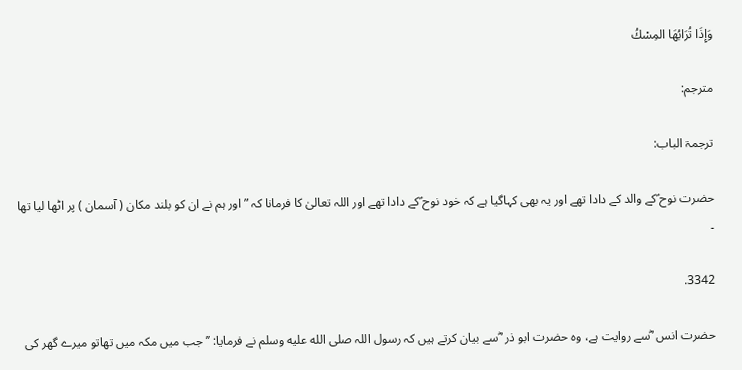وَإِذَا تُرَابُهَا المِسْكُ

مترجم:

ترجمۃ الباب:

حضرت نوح ؑکے والد کے دادا تھے اور یہ بھی کہاگیا ہے کہ خود نوح ؑکے دادا تھے اور اللہ تعالیٰ کا فرمانا کہ ” اور ہم نے ان کو بلند مکان ( آسمان ) پر اٹھا لیا تھا ۔

3342.

حضرت انس  ؓسے روایت ہے، وہ حضرت ابو ذر  ؓسے بیان کرتے ہیں کہ رسول اللہ صلى الله عليه وسلم نے فرمایا: ’’جب میں مکہ میں تھاتو میرے گھر کی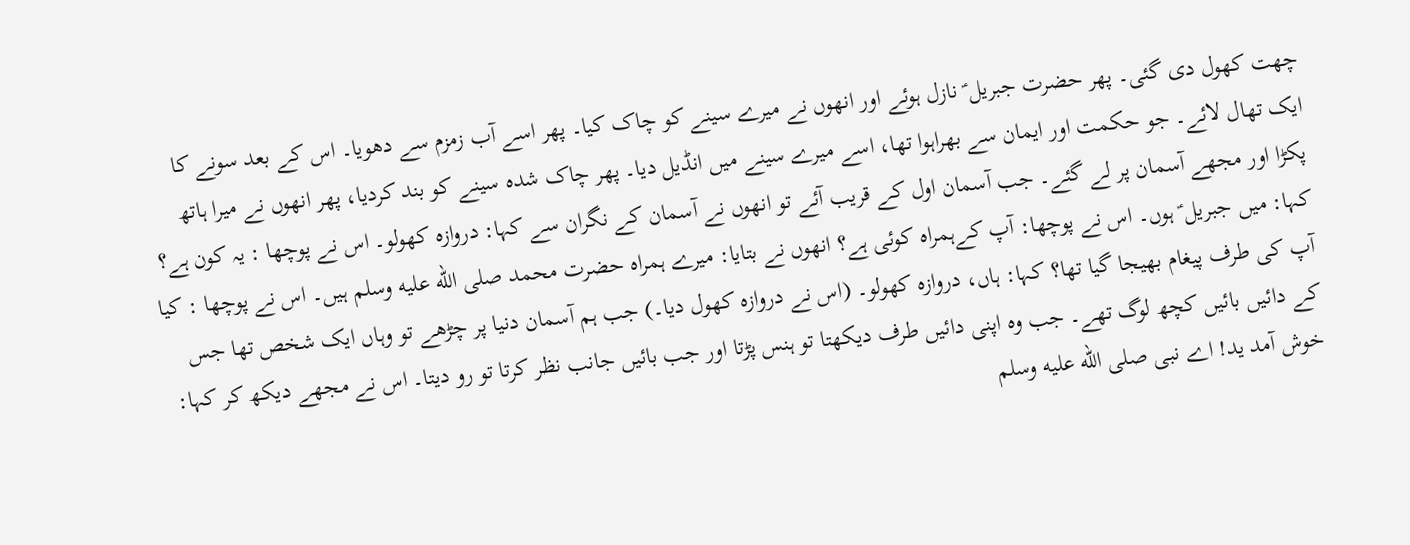چھت کھول دی گئی۔ پھر حضرت جبریل ؑ نازل ہوئے اور انھوں نے میرے سینے کو چاک کیا۔ پھر اسے آب زمزم سے دھویا۔ اس کے بعد سونے کا ایک تھال لائے۔ جو حکمت اور ایمان سے بھراہوا تھا، اسے میرے سینے میں انڈیل دیا۔ پھر چاک شدہ سینے کو بند کردیا، پھر انھوں نے میرا ہاتھ پکڑا اور مجھے آسمان پر لے گئے۔ جب آسمان اول کے قریب آئے تو انھوں نے آسمان کے نگران سے کہا: دروازہ کھولو۔ اس نے پوچھا : یہ کون ہے؟ کہا: میں جبریل ؑ ہوں۔ اس نے پوچھا: آپ کےہمراہ کوئی ہے؟ انھوں نے بتایا: میرے ہمراہ حضرت محمد صلى الله عليه وسلم ہیں۔ اس نے پوچھا : کیا آپ کی طرف پیغام بھیجا گیا تھا؟ کہا: ہاں، دروازہ کھولو۔ (اس نے دروازہ کھول دیا۔) جب ہم آسمان دنیا پر چڑھے تو وہاں ایک شخص تھا جس کے دائیں بائیں کچھ لوگ تھے۔ جب وہ اپنی دائیں طرف دیکھتا تو ہنس پڑتا اور جب بائیں جانب نظر کرتا تو رو دیتا۔ اس نے مجھے دیکھ کر کہا: خوش آمد ید! اے نبی صلى الله عليه وسلم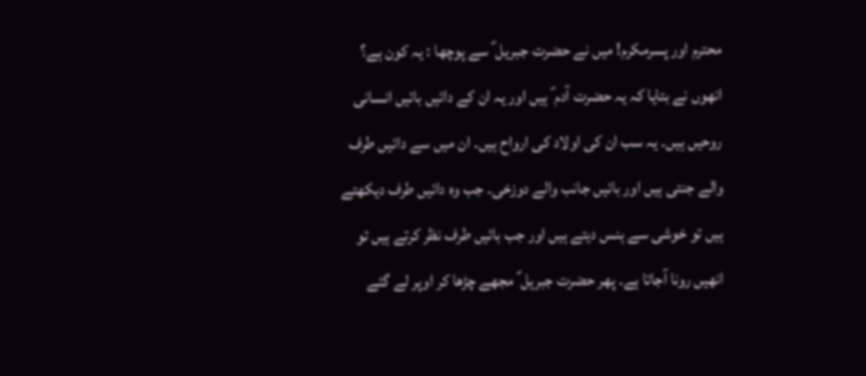محترم اور پسرمکرم! میں نے حضرت جبریل ؑ سے پوچھا : یہ کون ہے؟ انھوں نے بتایا کہ یہ حضرت آدم ؑ ہیں اور یہ ان کے دائیں بائیں انسانی روحیں ہیں۔ یہ سب ان کی اولاد کی ارواح ہیں۔ ان میں سے دائیں طرف والے جنتی ہیں اور بائیں جانب والے دوزخی۔ جب وہ دائیں طرف دیکھتے ہیں تو خوشی سے ہنس دیتے ہیں اور جب بائیں طرف نظر کرتے ہیں تو انھیں رونا آجاتا ہے۔ پھر حضرت جبریل ؑ مجھے چڑھا کر اوپر لے گئے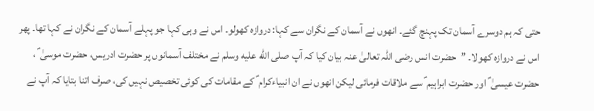حتی کہ ہم دوسرے آسمان تک پہنچ گئے۔ انھوں نے آسمان کے نگران سے کہا: دروازہ کھولو۔ اس نے وہی کہا جو پہلے آسمان کے نگران نے کہا تھا۔ پھر اس نے دروازہ کھولا۔ ’’حضرت انس رضی اللہ تعالیٰ عنہ بیان کیا کہ آپ صلى الله عليه وسلم نے مختلف آسمانوں پر حضرت ادریس، حضرت موسیٰ ؑ ، حضرت عیسیٰ ؑ اور حضرت ابراہیم ؑ سے ملاقات فرمائی لیکن انھوں نے ان انبیاءکرام ؑ کے مقامات کی کوئی تخصیص نہیں کی، صرف اتنا بتایا کہ آپ نے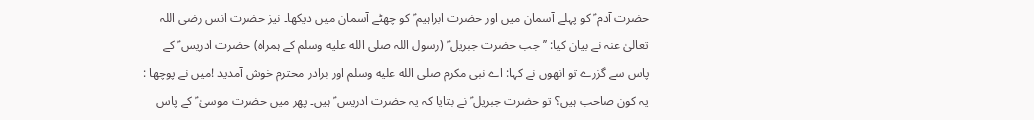حضرت آدم ؑ کو پہلے آسمان میں اور حضرت ابراہیم ؑ کو چھٹے آسمان میں دیکھا۔ نیز حضرت انس رضی اللہ تعالیٰ عنہ نے بیان کیا: ’’جب حضرت جبریل ؑ (رسول اللہ صلى الله عليه وسلم کے ہمراہ) حضرت ادریس ؑ کے پاس سے گزرے تو انھوں نے کہا: اے نبی مکرم صلى الله عليه وسلم اور برادر محترم خوش آمدید !میں نے پوچھا : یہ کون صاحب ہیں؟ تو حضرت جبریل ؑ نے بتایا کہ یہ حضرت ادریس ؑ ہیں۔ پھر میں حضرت موسیٰ ؑ کے پاس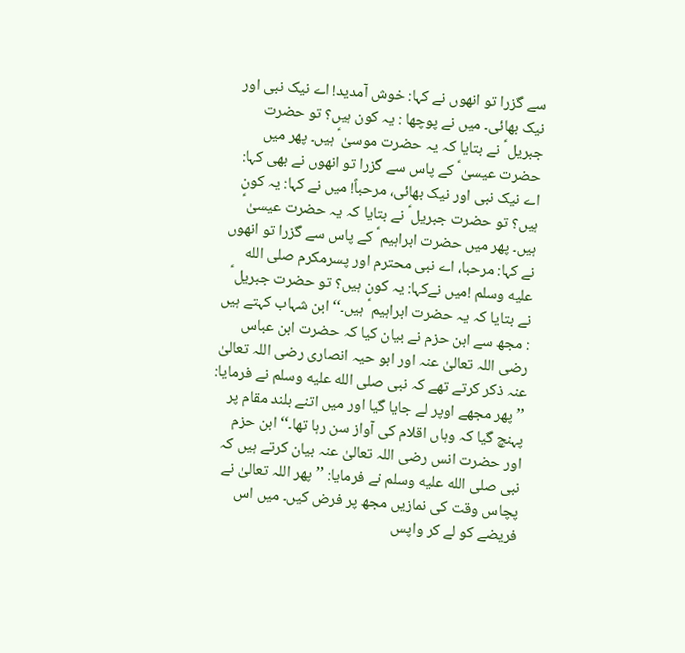سے گزرا تو انھوں نے کہا: خوش آمدید! اے نیک نبی اور نیک بھائی۔ میں نے پوچھا : یہ کون ہیں؟ تو حضرت جبریل ؑ نے بتایا کہ یہ حضرت موسیٰ ؑ ہیں۔ پھر میں حضرت عیسیٰ ؑ کے پاس سے گزرا تو انھوں نے بھی کہا: اے نیک نبی اور نیک بھائی، مرحباً! میں نے کہا: یہ کون ہیں؟ تو حضرت جبریل ؑ نے بتایا کہ یہ حضرت عیسیٰ ؑ ہیں۔ پھر میں حضرت ابراہیم ؑ کے پاس سے گزرا تو انھوں نے کہا: مرحبا، اے نبی محترم اور پسرمکرم صلى الله عليه وسلم !میں نےکہا: یہ کون ہیں؟ تو حضرت جبریل ؑ نے بتایا کہ یہ حضرت ابراہیم ؑ ہیں۔‘‘ ابن شہاب کہتے ہیں : مجھ سے ابن حزم نے بیان کیا کہ حضرت ابن عباس رضی اللہ تعالیٰ عنہ اور ابو حیہ انصاری رضی اللہ تعالیٰ عنہ ذکر کرتے تھے کہ نبی صلى الله عليه وسلم نے فرمایا: ’’پھر مجھے اوپر لے جایا گیا اور میں اتنے بلند مقام پر پہنچ گیا کہ وہاں اقلام کی آواز سن رہا تھا۔‘‘ ابن حزم اور حضرت انس رضی اللہ تعالیٰ عنہ بیان کرتے ہیں کہ نبی صلى الله عليه وسلم نے فرمایا: ’’پھر اللہ تعالیٰ نے پچاس وقت کی نمازیں مجھ پر فرض کیں۔ میں اس فریضے کو لے کر واپس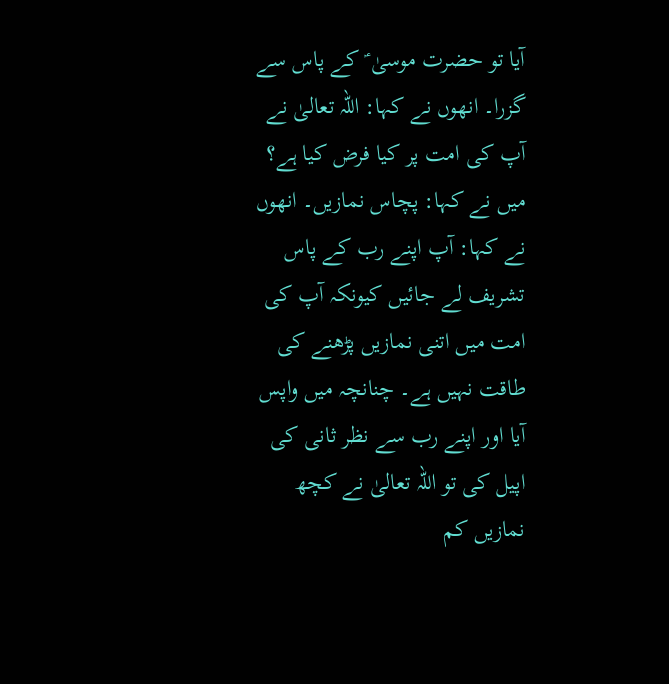آیا تو حضرت موسیٰ ؑ کے پاس سے گزرا۔ انھوں نے کہا: اللہ تعالیٰ نے آپ کی امت پر کیا فرض کیا ہے؟ میں نے کہا: پچاس نمازیں۔ انھوں نے کہا: آپ اپنے رب کے پاس تشریف لے جائیں کیونکہ آپ کی امت میں اتنی نمازیں پڑھنے کی طاقت نہیں ہے۔ چنانچہ میں واپس آیا اور اپنے رب سے نظر ثانی کی اپیل کی تو اللہ تعالیٰ نے کچھ نمازیں کم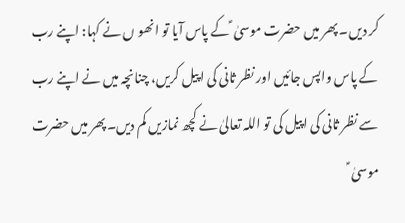کر دیں۔ پھر میں حضرت موسیٰ ؑ کے پاس آیا تو انھو ں نے کہا: اپنے رب کے پاس واپس جائیں اور نظر ثانی کی اپیل کریں، چنانچہ میں نے اپنے رب سے نظر ثانی کی اپیل کی تو اللہ تعالیٰ نے کچھ نمازیں کم دیں۔ پھر میں حضرت موسیٰ ؑ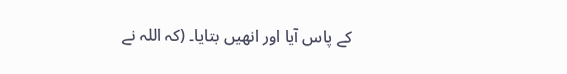کے پاس آیا اور انھیں بتایا۔ (کہ اللہ نے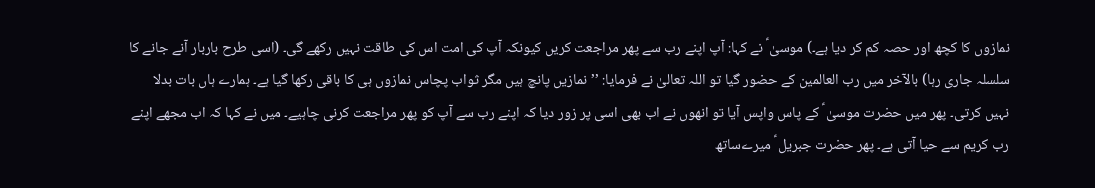نمازوں کا کچھ اور حصہ کم کر دیا ہے۔) موسیٰ ؑ نے کہا: آپ اپنے رب سے پھر مراجعت کریں کیونکہ آپ کی امت اس کی طاقت نہیں رکھے گی۔ (اسی طرح باربار آنے جانے کا سلسلہ جاری رہا) بالآخر میں رب العالمین کے حضور گیا تو اللہ تعالیٰ نے فرمایا: ’’نمازیں پانچ ہیں مگر ثواب پچاس نمازوں ہی کا باقی رکھا گیا ہے۔ ہمارے ہاں بات بدلا نہیں کرتی۔ پھر میں حضرت موسیٰ ؑ کے پاس واپس آیا تو انھوں نے اب بھی اسی پر زور دیا کہ اپنے رب سے آپ کو پھر مراجعت کرنی چاہیے۔ میں نے کہا کہ اب مجھے اپنے رب کریم سے حیا آتی ہے۔ پھر حضرت جبریل ؑ میرےساتھ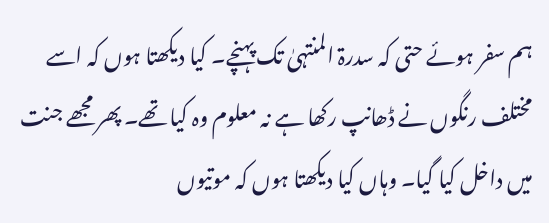ہم سفر ہوئے حتی کہ سدرۃ المنتہیٰ تک پہنچے۔ کیا دیکھتا ہوں کہ اسے مختلف رنگوں نے ڈھانپ رکھا ہے نہ معلوم وہ کیا تھے۔ پھر مجھے جنت میں داخل کیا گیا۔ وہاں کیا دیکھتا ہوں کہ موتیوں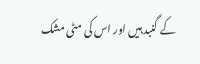کے گنبد ہیں اور اس کی مٹی مشک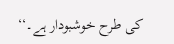کی طرح خوشبودار ہے۔‘‘